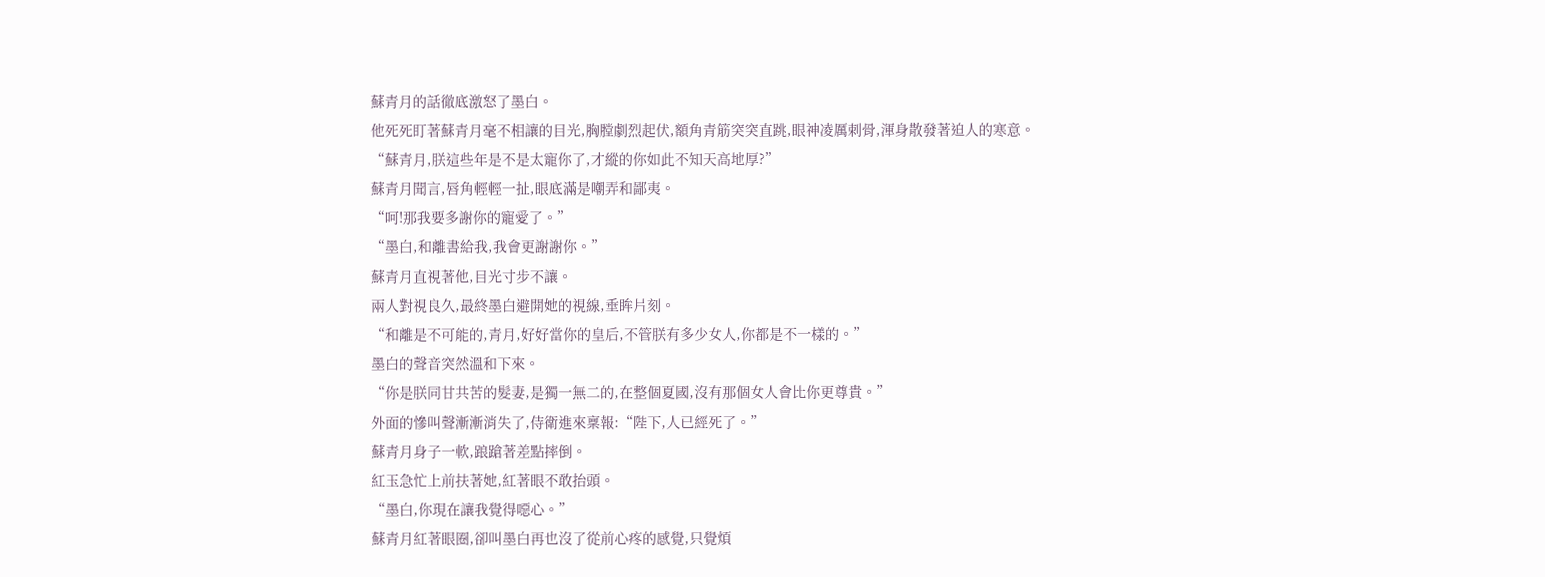蘇青月的話徹底激怒了墨白。
他死死盯著蘇青月毫不相讓的目光,胸膛劇烈起伏,額角青筋突突直跳,眼神凌厲刺骨,渾身散發著迫人的寒意。
“蘇青月,朕這些年是不是太寵你了,才縱的你如此不知天高地厚?”
蘇青月聞言,唇角輕輕一扯,眼底滿是嘲弄和鄙夷。
“呵!那我要多謝你的寵愛了。”
“墨白,和離書給我,我會更謝謝你。”
蘇青月直視著他,目光寸步不讓。
兩人對視良久,最終墨白避開她的視線,垂眸片刻。
“和離是不可能的,青月,好好當你的皇后,不管朕有多少女人,你都是不一樣的。”
墨白的聲音突然溫和下來。
“你是朕同甘共苦的髮妻,是獨一無二的,在整個夏國,沒有那個女人會比你更尊貴。”
外面的慘叫聲漸漸消失了,侍衛進來稟報:“陛下,人已經死了。”
蘇青月身子一軟,踉蹌著差點摔倒。
紅玉急忙上前扶著她,紅著眼不敢抬頭。
“墨白,你現在讓我覺得噁心。”
蘇青月紅著眼圈,卻叫墨白再也沒了從前心疼的感覺,只覺煩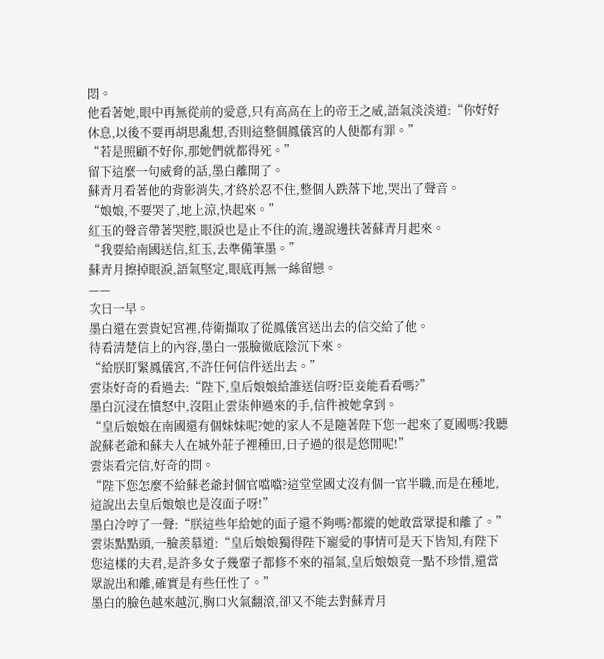悶。
他看著她,眼中再無從前的愛意,只有高高在上的帝王之威,語氣淡淡道:“你好好休息,以後不要再胡思亂想,否則這整個鳳儀宮的人便都有罪。”
“若是照顧不好你,那她們就都得死。”
留下這麼一句威脅的話,墨白離開了。
蘇青月看著他的背影消失,才終於忍不住,整個人跌落下地,哭出了聲音。
“娘娘,不要哭了,地上涼,快起來。”
紅玉的聲音帶著哭腔,眼淚也是止不住的流,邊說邊扶著蘇青月起來。
“我要給南國送信,紅玉,去準備筆墨。”
蘇青月擦掉眼淚,語氣堅定,眼底再無一絲留戀。
——
次日一早。
墨白還在雲貴妃宮裡,侍衛擷取了從鳳儀宮送出去的信交給了他。
待看清楚信上的內容,墨白一張臉徹底陰沉下來。
“給朕盯緊鳳儀宮,不許任何信件送出去。”
雲柒好奇的看過去:“陛下,皇后娘娘給誰送信呀?臣妾能看看嗎?”
墨白沉浸在憤怒中,沒阻止雲柒伸過來的手,信件被她拿到。
“皇后娘娘在南國還有個妹妹呢?她的家人不是隨著陛下您一起來了夏國嗎?我聽說蘇老爺和蘇夫人在城外莊子裡種田,日子過的很是悠閒呢!”
雲柒看完信,好奇的問。
“陛下您怎麼不給蘇老爺封個官噹噹?這堂堂國丈沒有個一官半職,而是在種地,這說出去皇后娘娘也是沒面子呀!”
墨白冷哼了一聲:“朕這些年給她的面子還不夠嗎?都縱的她敢當眾提和離了。”
雲柒點點頭,一臉羨慕道:“皇后娘娘獨得陛下寵愛的事情可是天下皆知,有陛下您這樣的夫君,是許多女子幾輩子都修不來的福氣,皇后娘娘竟一點不珍惜,還當眾說出和離,確實是有些任性了。”
墨白的臉色越來越沉,胸口火氣翻滾,卻又不能去對蘇青月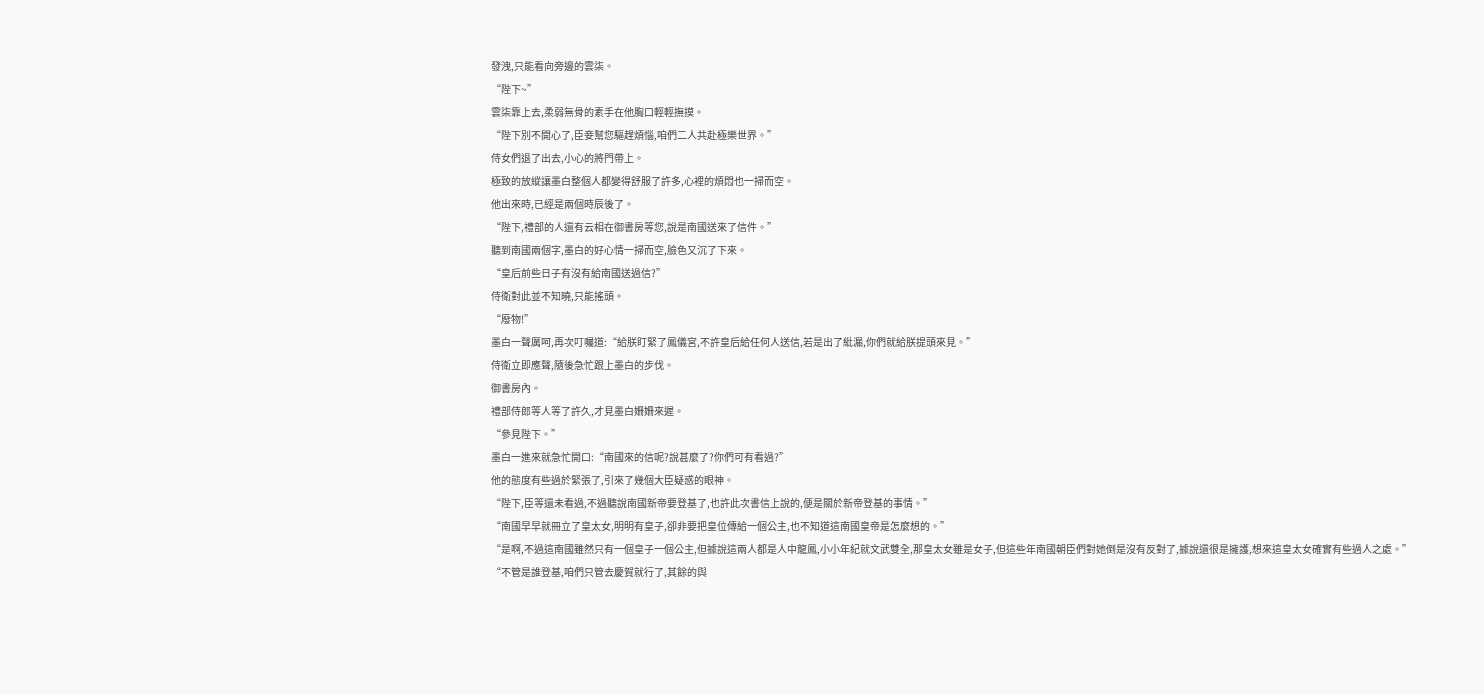發洩,只能看向旁邊的雲柒。
“陛下~”
雲柒靠上去,柔弱無骨的素手在他胸口輕輕撫摸。
“陛下別不開心了,臣妾幫您驅趕煩惱,咱們二人共赴極樂世界。”
侍女們退了出去,小心的將門帶上。
極致的放縱讓墨白整個人都變得舒服了許多,心裡的煩悶也一掃而空。
他出來時,已經是兩個時辰後了。
“陛下,禮部的人還有云相在御書房等您,說是南國送來了信件。”
聽到南國兩個字,墨白的好心情一掃而空,臉色又沉了下來。
“皇后前些日子有沒有給南國送過信?”
侍衛對此並不知曉,只能搖頭。
“廢物!”
墨白一聲厲呵,再次叮囑道:“給朕盯緊了鳳儀宮,不許皇后給任何人送信,若是出了紕漏,你們就給朕提頭來見。”
侍衛立即應聲,隨後急忙跟上墨白的步伐。
御書房內。
禮部侍郎等人等了許久,才見墨白姍姍來遲。
“參見陛下。”
墨白一進來就急忙開口:“南國來的信呢?說甚麼了?你們可有看過?”
他的態度有些過於緊張了,引來了幾個大臣疑惑的眼神。
“陛下,臣等還未看過,不過聽說南國新帝要登基了,也許此次書信上說的,便是關於新帝登基的事情。”
“南國早早就冊立了皇太女,明明有皇子,卻非要把皇位傳給一個公主,也不知道這南國皇帝是怎麼想的。”
“是啊,不過這南國雖然只有一個皇子一個公主,但據說這兩人都是人中龍鳳,小小年紀就文武雙全,那皇太女雖是女子,但這些年南國朝臣們對她倒是沒有反對了,據說還很是擁護,想來這皇太女確實有些過人之處。”
“不管是誰登基,咱們只管去慶賀就行了,其餘的與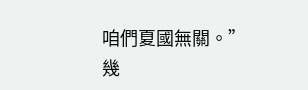咱們夏國無關。”
幾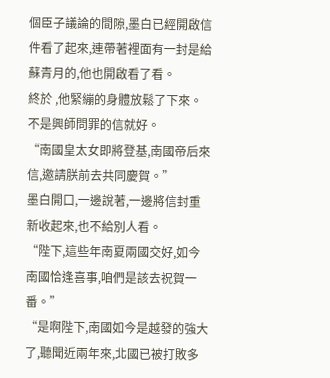個臣子議論的間隙,墨白已經開啟信件看了起來,連帶著裡面有一封是給蘇青月的,他也開啟看了看。
終於 ,他緊繃的身體放鬆了下來。
不是興師問罪的信就好。
“南國皇太女即將登基,南國帝后來信,邀請朕前去共同慶賀。”
墨白開口,一邊說著,一邊將信封重新收起來,也不給別人看。
“陛下,這些年南夏兩國交好,如今南國恰逢喜事,咱們是該去祝賀一番。”
“是啊陛下,南國如今是越發的強大了,聽聞近兩年來,北國已被打敗多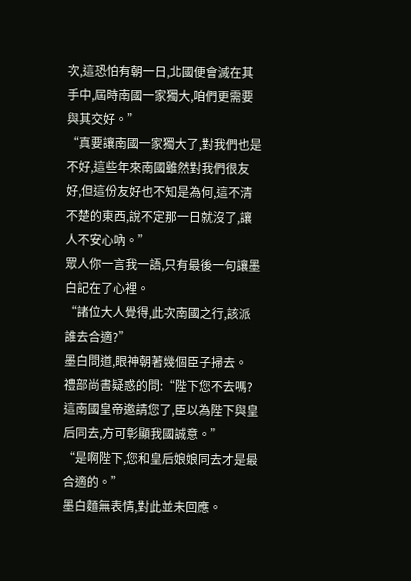次,這恐怕有朝一日,北國便會滅在其手中,屆時南國一家獨大,咱們更需要與其交好。”
“真要讓南國一家獨大了,對我們也是不好,這些年來南國雖然對我們很友好,但這份友好也不知是為何,這不清不楚的東西,說不定那一日就沒了,讓人不安心吶。”
眾人你一言我一語,只有最後一句讓墨白記在了心裡。
“諸位大人覺得,此次南國之行,該派誰去合適?”
墨白問道,眼神朝著幾個臣子掃去。
禮部尚書疑惑的問:“陛下您不去嗎?這南國皇帝邀請您了,臣以為陛下與皇后同去,方可彰顯我國誠意。”
“是啊陛下,您和皇后娘娘同去才是最合適的。”
墨白麵無表情,對此並未回應。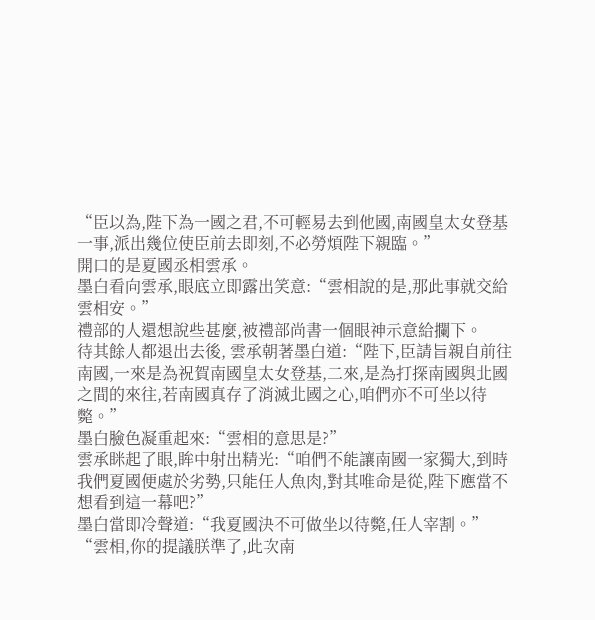“臣以為,陛下為一國之君,不可輕易去到他國,南國皇太女登基一事,派出幾位使臣前去即刻,不必勞煩陛下親臨。”
開口的是夏國丞相雲承。
墨白看向雲承,眼底立即露出笑意:“雲相說的是,那此事就交給雲相安。”
禮部的人還想說些甚麼,被禮部尚書一個眼神示意給攔下。
待其餘人都退出去後, 雲承朝著墨白道:“陛下,臣請旨親自前往南國,一來是為祝賀南國皇太女登基,二來,是為打探南國與北國之間的來往,若南國真存了消滅北國之心,咱們亦不可坐以待斃。”
墨白臉色凝重起來:“雲相的意思是?”
雲承眯起了眼,眸中射出精光:“咱們不能讓南國一家獨大,到時我們夏國便處於劣勢,只能任人魚肉,對其唯命是從,陛下應當不想看到這一幕吧?”
墨白當即冷聲道:“我夏國決不可做坐以待斃,任人宰割。”
“雲相,你的提議朕準了,此次南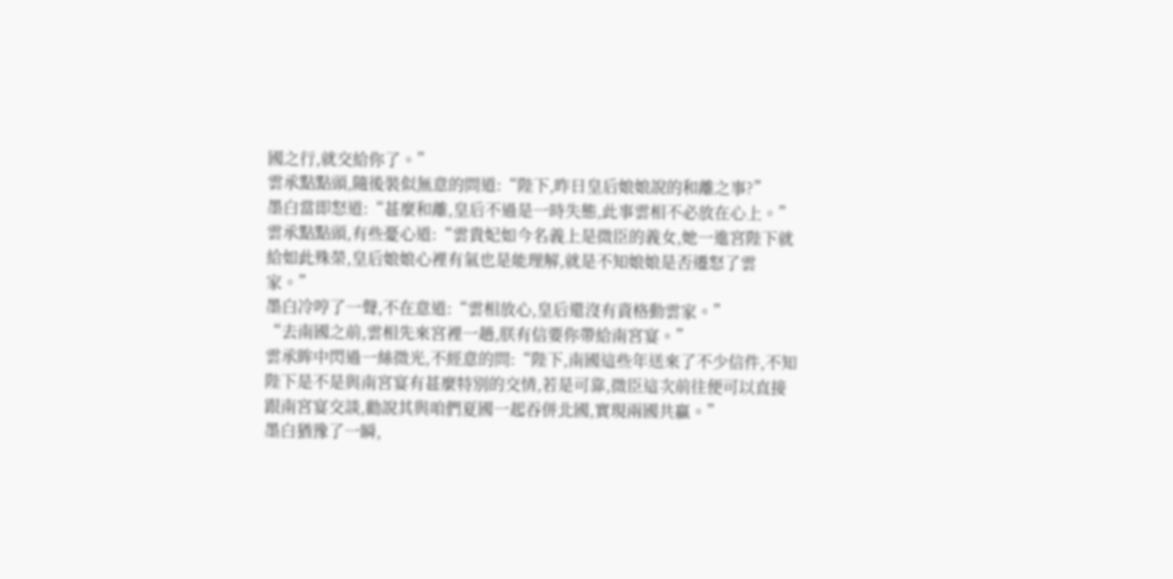國之行,就交給你了。”
雲承點點頭,隨後裝似無意的問道:“陛下,昨日皇后娘娘說的和離之事?”
墨白當即怒道:“甚麼和離,皇后不過是一時失態,此事雲相不必放在心上。”
雲承點點頭,有些憂心道:“雲貴妃如今名義上是微臣的義女,她一進宮陛下就給如此殊榮,皇后娘娘心裡有氣也是能理解,就是不知娘娘是否遷怒了雲家。”
墨白冷哼了一聲,不在意道:“雲相放心,皇后還沒有資格動雲家。”
“去南國之前,雲相先來宮裡一趟,朕有信要你帶給南宮宴。”
雲承眸中閃過一絲微光,不經意的問:“陛下,南國這些年送來了不少信件,不知陛下是不是與南宮宴有甚麼特別的交情,若是可靠,微臣這次前往便可以直接跟南宮宴交談,勸說其與咱們夏國一起吞併北國,實現兩國共贏。”
墨白猶豫了一瞬,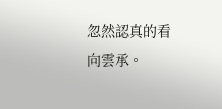忽然認真的看向雲承。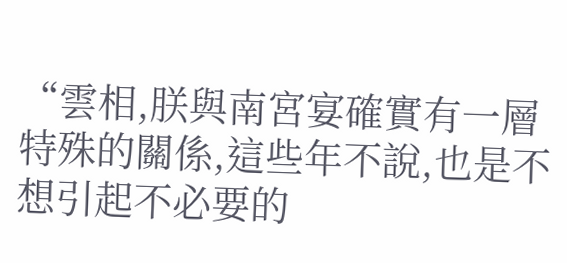“雲相,朕與南宮宴確實有一層特殊的關係,這些年不說,也是不想引起不必要的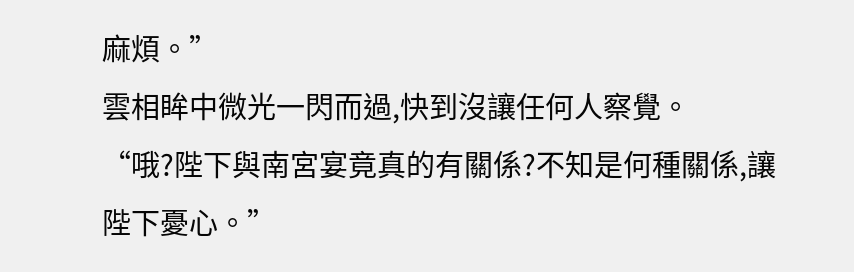麻煩。”
雲相眸中微光一閃而過,快到沒讓任何人察覺。
“哦?陛下與南宮宴竟真的有關係?不知是何種關係,讓陛下憂心。”